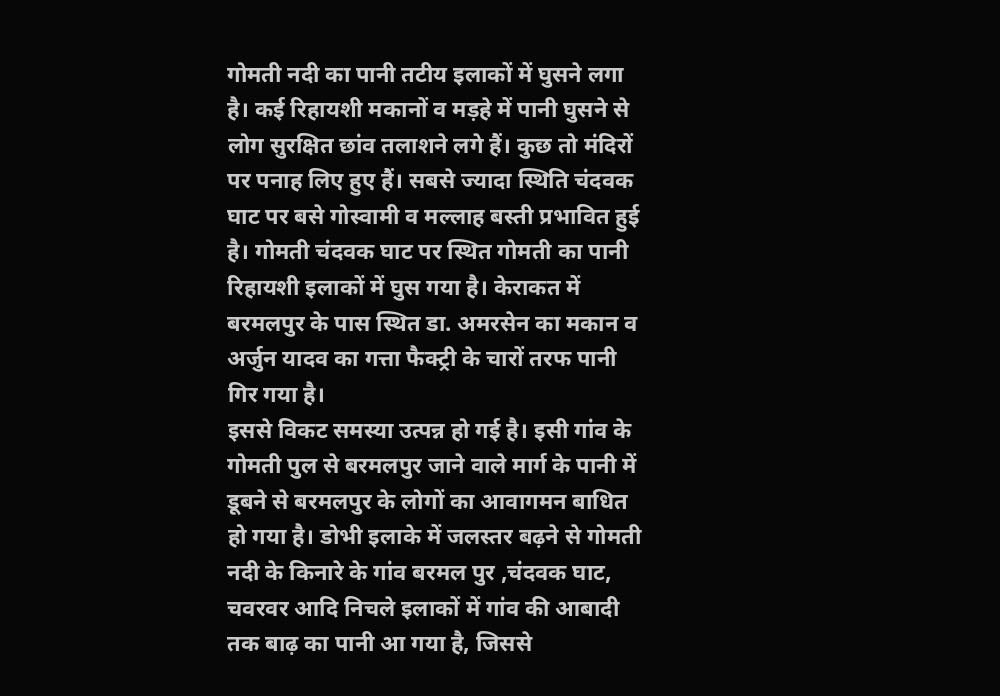गोमती नदी का पानी तटीय इलाकों में घुसने लगा है। कई रिहायशी मकानों व मड़हे में पानी घुसने से लोग सुरक्षित छांव तलाशने लगे हैं। कुछ तो मंदिरों पर पनाह लिए हुए हैं। सबसे ज्यादा स्थिति चंदवक घाट पर बसे गोस्वामी व मल्लाह बस्ती प्रभावित हुई है। गोमती चंदवक घाट पर स्थित गोमती का पानी रिहायशी इलाकों में घुस गया है। केराकत में बरमलपुर के पास स्थित डा. अमरसेन का मकान व अर्जुन यादव का गत्ता फैक्ट्री के चारों तरफ पानी गिर गया है।
इससे विकट समस्या उत्पन्न हो गई है। इसी गांव के गोमती पुल से बरमलपुर जाने वाले मार्ग के पानी में डूबने से बरमलपुर के लोगों का आवागमन बाधित हो गया है। डोभी इलाके में जलस्तर बढ़ने से गोमती नदी के किनारे के गांव बरमल पुर ,चंदवक घाट, चवरवर आदि निचले इलाकों में गांव की आबादी तक बाढ़ का पानी आ गया है, जिससे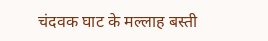चंदवक घाट के मल्लाह बस्ती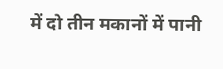में दो तीन मकानों में पानी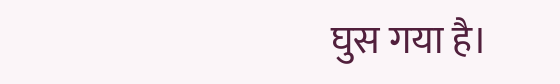घुस गया है।